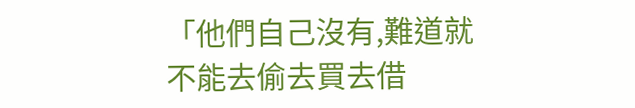「他們自己沒有,難道就不能去偷去買去借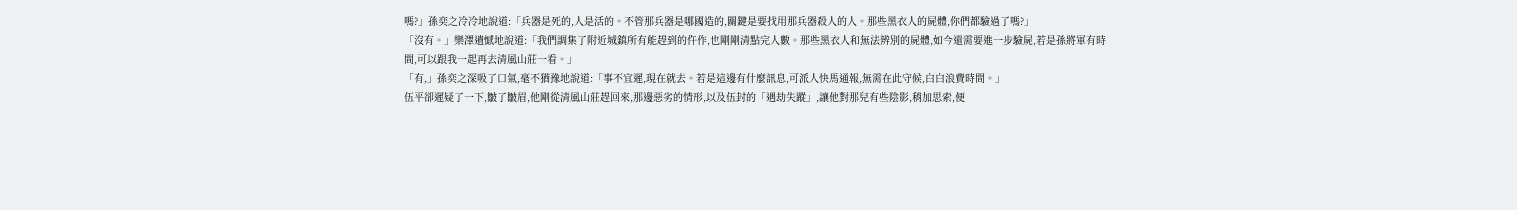嗎?」孫奕之冷冷地說道:「兵器是死的,人是活的。不管那兵器是哪國造的,關鍵是要找用那兵器殺人的人。那些黑衣人的屍體,你們都驗過了嗎?」
「沒有。」樂澤遺憾地說道:「我們調集了附近城鎮所有能趕到的仵作,也剛剛清點完人數。那些黑衣人和無法辨別的屍體,如今還需要進一步驗屍,若是孫將軍有時間,可以跟我一起再去清風山莊一看。」
「有,」孫奕之深吸了口氣,毫不猶豫地說道:「事不宜遲,現在就去。若是這邊有什麼訊息,可派人快馬通報,無需在此守候,白白浪費時間。」
伍平卻遲疑了一下,皺了皺眉,他剛從清風山莊趕回來,那邊惡劣的情形,以及伍封的「遇劫失蹤」,讓他對那兒有些陰影,稍加思索,便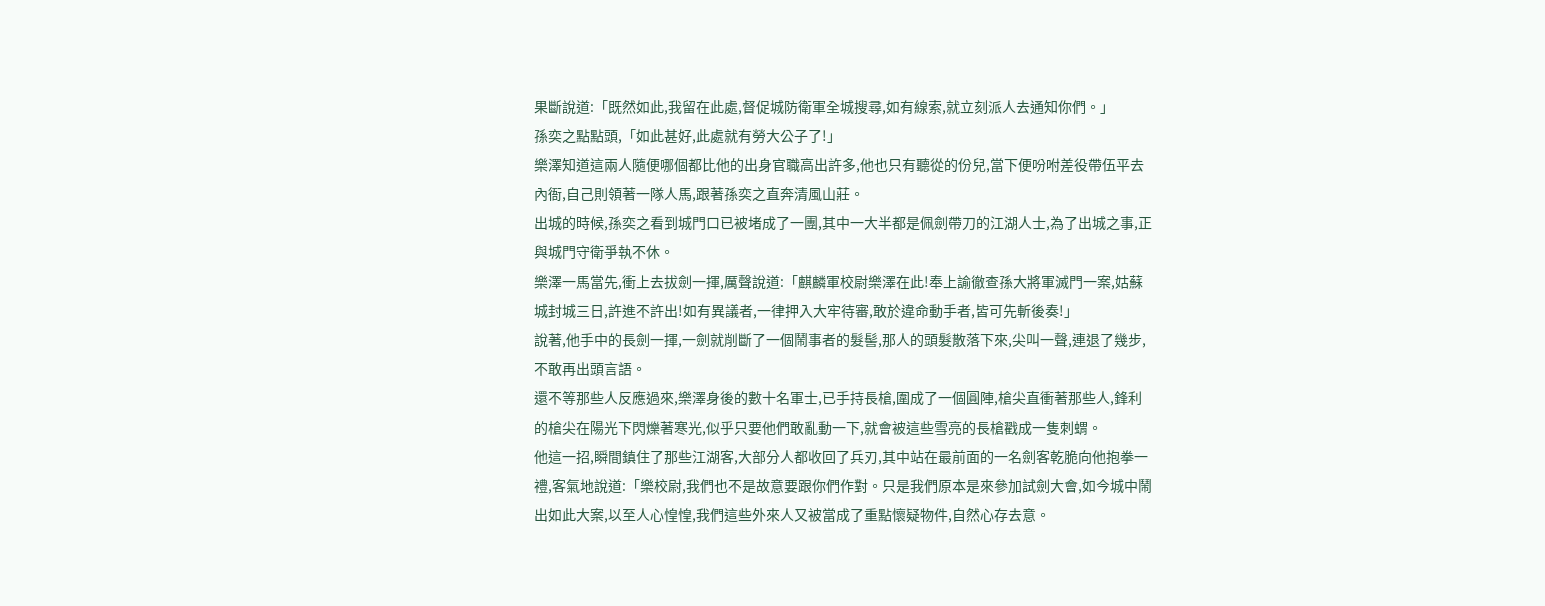果斷說道:「既然如此,我留在此處,督促城防衛軍全城搜尋,如有線索,就立刻派人去通知你們。」
孫奕之點點頭,「如此甚好,此處就有勞大公子了!」
樂澤知道這兩人隨便哪個都比他的出身官職高出許多,他也只有聽從的份兒,當下便吩咐差役帶伍平去內衙,自己則領著一隊人馬,跟著孫奕之直奔清風山莊。
出城的時候,孫奕之看到城門口已被堵成了一團,其中一大半都是佩劍帶刀的江湖人士,為了出城之事,正與城門守衛爭執不休。
樂澤一馬當先,衝上去拔劍一揮,厲聲說道:「麒麟軍校尉樂澤在此!奉上諭徹查孫大將軍滅門一案,姑蘇城封城三日,許進不許出!如有異議者,一律押入大牢待審,敢於違命動手者,皆可先斬後奏!」
說著,他手中的長劍一揮,一劍就削斷了一個鬧事者的髮髻,那人的頭髮散落下來,尖叫一聲,連退了幾步,不敢再出頭言語。
還不等那些人反應過來,樂澤身後的數十名軍士,已手持長槍,圍成了一個圓陣,槍尖直衝著那些人,鋒利的槍尖在陽光下閃爍著寒光,似乎只要他們敢亂動一下,就會被這些雪亮的長槍戳成一隻刺蝟。
他這一招,瞬間鎮住了那些江湖客,大部分人都收回了兵刃,其中站在最前面的一名劍客乾脆向他抱拳一禮,客氣地說道:「樂校尉,我們也不是故意要跟你們作對。只是我們原本是來參加試劍大會,如今城中鬧出如此大案,以至人心惶惶,我們這些外來人又被當成了重點懷疑物件,自然心存去意。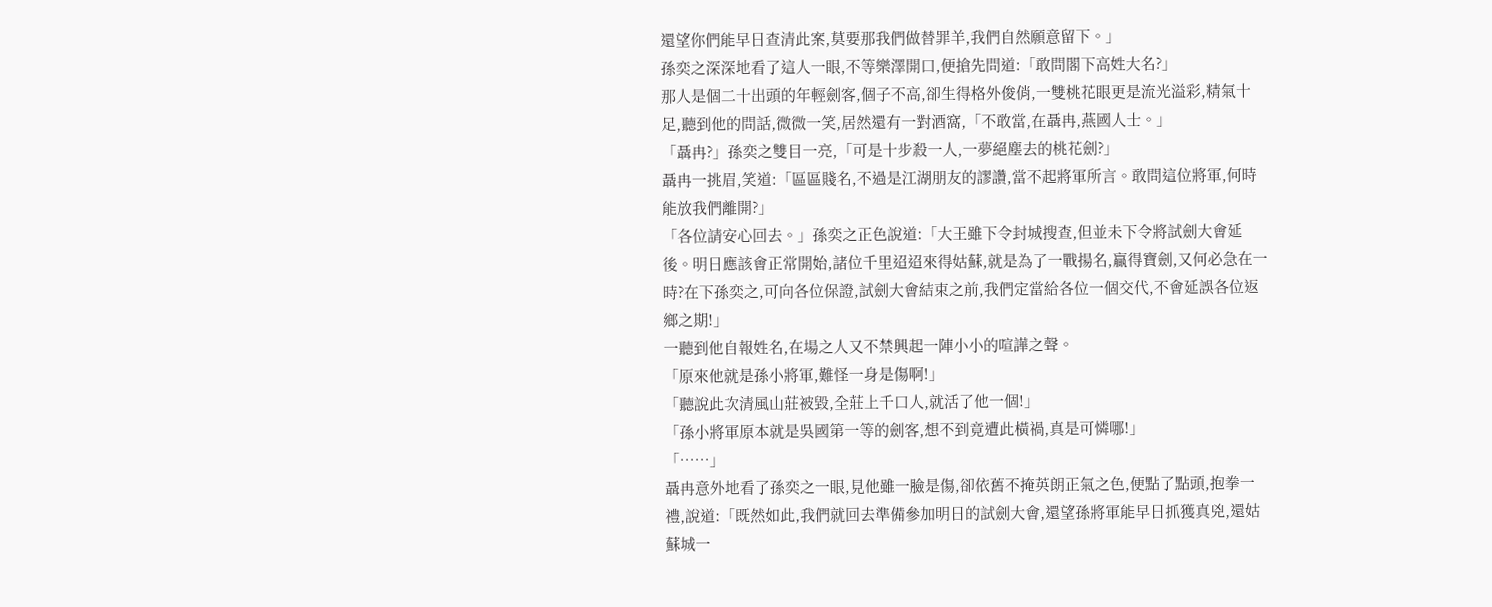還望你們能早日查清此案,莫要那我們做替罪羊,我們自然願意留下。」
孫奕之深深地看了這人一眼,不等樂澤開口,便搶先問道:「敢問閣下高姓大名?」
那人是個二十出頭的年輕劍客,個子不高,卻生得格外俊俏,一雙桃花眼更是流光溢彩,精氣十足,聽到他的問話,微微一笑,居然還有一對酒窩,「不敢當,在聶冉,燕國人士。」
「聶冉?」孫奕之雙目一亮,「可是十步殺一人,一夢絕塵去的桃花劍?」
聶冉一挑眉,笑道:「區區賤名,不過是江湖朋友的謬讚,當不起將軍所言。敢問這位將軍,何時能放我們離開?」
「各位請安心回去。」孫奕之正色說道:「大王雖下令封城搜查,但並未下令將試劍大會延後。明日應該會正常開始,諸位千里迢迢來得姑蘇,就是為了一戰揚名,贏得寶劍,又何必急在一時?在下孫奕之,可向各位保證,試劍大會結束之前,我們定當給各位一個交代,不會延誤各位返鄉之期!」
一聽到他自報姓名,在場之人又不禁興起一陣小小的喧譁之聲。
「原來他就是孫小將軍,難怪一身是傷啊!」
「聽說此次清風山莊被毀,全莊上千口人,就活了他一個!」
「孫小將軍原本就是吳國第一等的劍客,想不到竟遭此橫禍,真是可憐哪!」
「……」
聶冉意外地看了孫奕之一眼,見他雖一臉是傷,卻依舊不掩英朗正氣之色,便點了點頭,抱拳一禮,說道:「既然如此,我們就回去準備參加明日的試劍大會,還望孫將軍能早日抓獲真兇,還姑蘇城一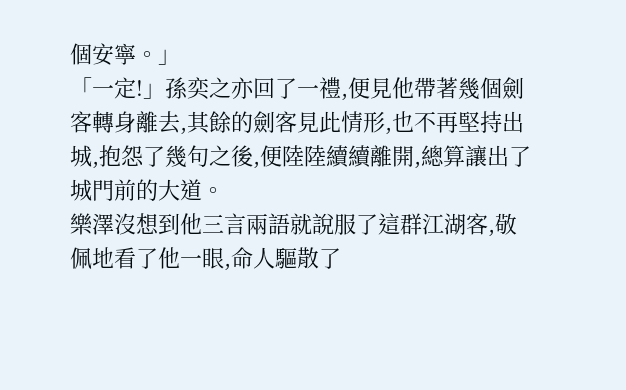個安寧。」
「一定!」孫奕之亦回了一禮,便見他帶著幾個劍客轉身離去,其餘的劍客見此情形,也不再堅持出城,抱怨了幾句之後,便陸陸續續離開,總算讓出了城門前的大道。
樂澤沒想到他三言兩語就說服了這群江湖客,敬佩地看了他一眼,命人驅散了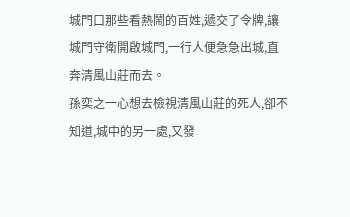城門口那些看熱鬧的百姓,遞交了令牌,讓城門守衛開啟城門,一行人便急急出城,直奔清風山莊而去。
孫奕之一心想去檢視清風山莊的死人,卻不知道,城中的另一處,又發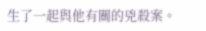生了一起與他有關的兇殺案。